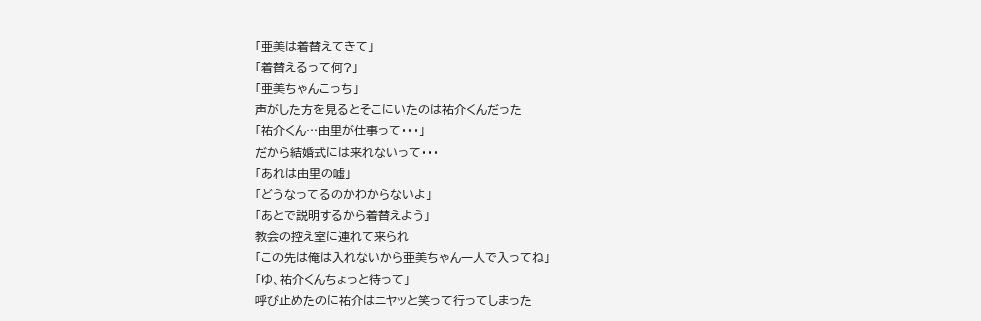「亜美は着替えてきて」
「着替えるって何?」
「亜美ちゃんこっち」
声がした方を見るとそこにいたのは祐介くんだった
「祐介くん…由里が仕事って・・・」
だから結婚式には来れないって・・・
「あれは由里の嘘」
「どうなってるのかわからないよ」
「あとで説明するから着替えよう」
教会の控え室に連れて来られ
「この先は俺は入れないから亜美ちゃん一人で入ってね」
「ゆ、祐介くんちょっと待って」
呼び止めたのに祐介はニヤッと笑って行ってしまった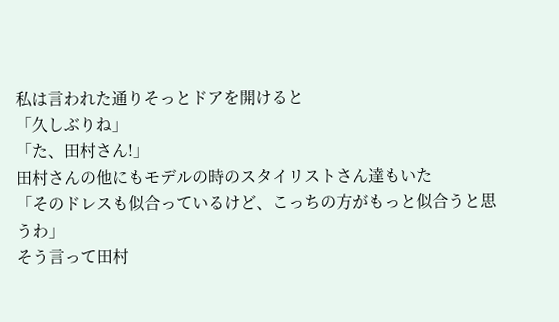私は言われた通りそっとドアを開けると
「久しぶりね」
「た、田村さん!」
田村さんの他にもモデルの時のスタイリストさん達もいた
「そのドレスも似合っているけど、こっちの方がもっと似合うと思うわ」
そう言って田村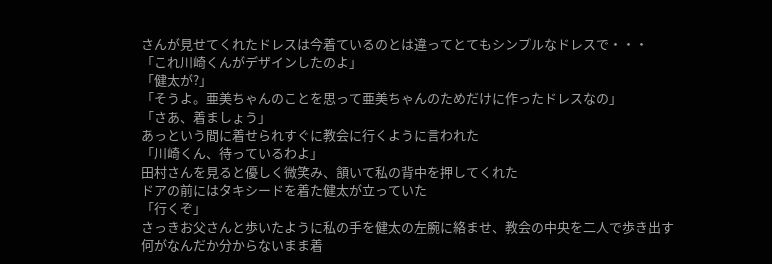さんが見せてくれたドレスは今着ているのとは違ってとてもシンプルなドレスで・・・
「これ川崎くんがデザインしたのよ」
「健太が?」
「そうよ。亜美ちゃんのことを思って亜美ちゃんのためだけに作ったドレスなの」
「さあ、着ましょう」
あっという間に着せられすぐに教会に行くように言われた
「川崎くん、待っているわよ」
田村さんを見ると優しく微笑み、頷いて私の背中を押してくれた
ドアの前にはタキシードを着た健太が立っていた
「行くぞ」
さっきお父さんと歩いたように私の手を健太の左腕に絡ませ、教会の中央を二人で歩き出す
何がなんだか分からないまま着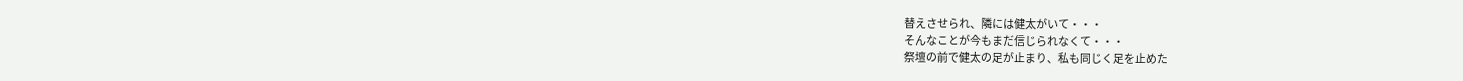替えさせられ、隣には健太がいて・・・
そんなことが今もまだ信じられなくて・・・
祭壇の前で健太の足が止まり、私も同じく足を止めた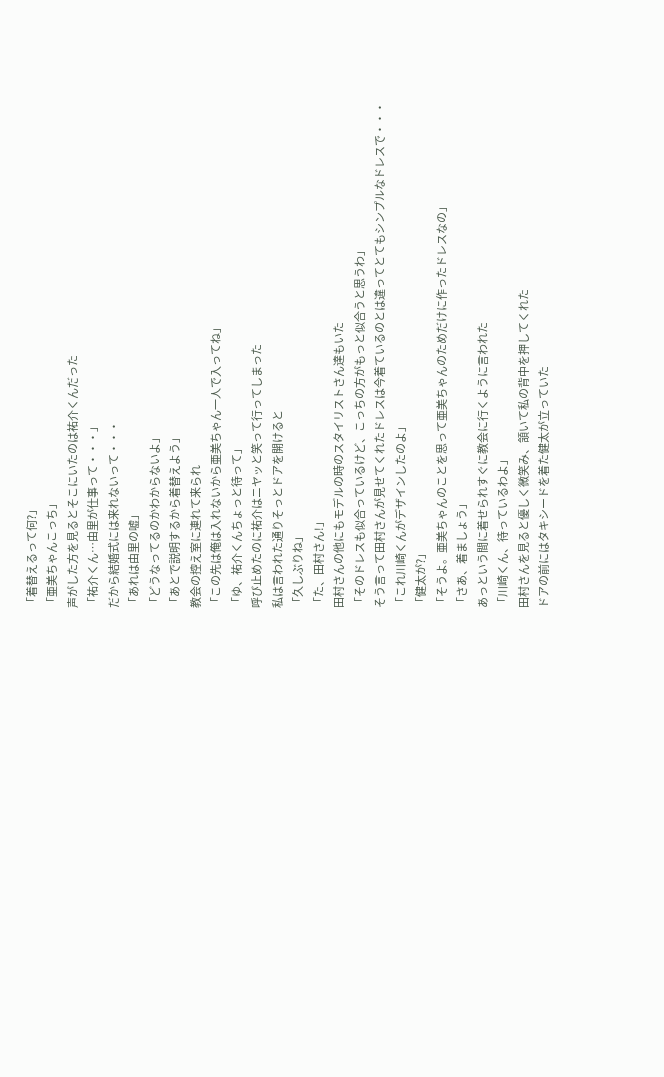「着替えるって何?」
「亜美ちゃんこっち」
声がした方を見るとそこにいたのは祐介くんだった
「祐介くん…由里が仕事って・・・」
だから結婚式には来れないって・・・
「あれは由里の嘘」
「どうなってるのかわからないよ」
「あとで説明するから着替えよう」
教会の控え室に連れて来られ
「この先は俺は入れないから亜美ちゃん一人で入ってね」
「ゆ、祐介くんちょっと待って」
呼び止めたのに祐介はニヤッと笑って行ってしまった
私は言われた通りそっとドアを開けると
「久しぶりね」
「た、田村さん!」
田村さんの他にもモデルの時のスタイリストさん達もいた
「そのドレスも似合っているけど、こっちの方がもっと似合うと思うわ」
そう言って田村さんが見せてくれたドレスは今着ているのとは違ってとてもシンプルなドレスで・・・
「これ川崎くんがデザインしたのよ」
「健太が?」
「そうよ。亜美ちゃんのことを思って亜美ちゃんのためだけに作ったドレスなの」
「さあ、着ましょう」
あっという間に着せられすぐに教会に行くように言われた
「川崎くん、待っているわよ」
田村さんを見ると優しく微笑み、頷いて私の背中を押してくれた
ドアの前にはタキシードを着た健太が立っていた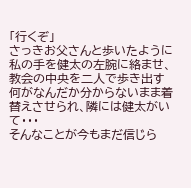「行くぞ」
さっきお父さんと歩いたように私の手を健太の左腕に絡ませ、教会の中央を二人で歩き出す
何がなんだか分からないまま着替えさせられ、隣には健太がいて・・・
そんなことが今もまだ信じら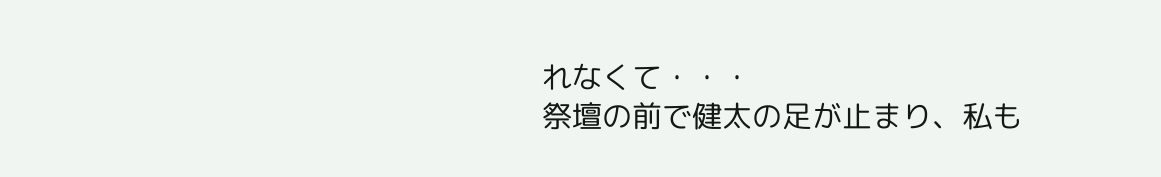れなくて・・・
祭壇の前で健太の足が止まり、私も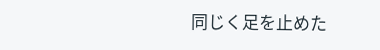同じく足を止めた